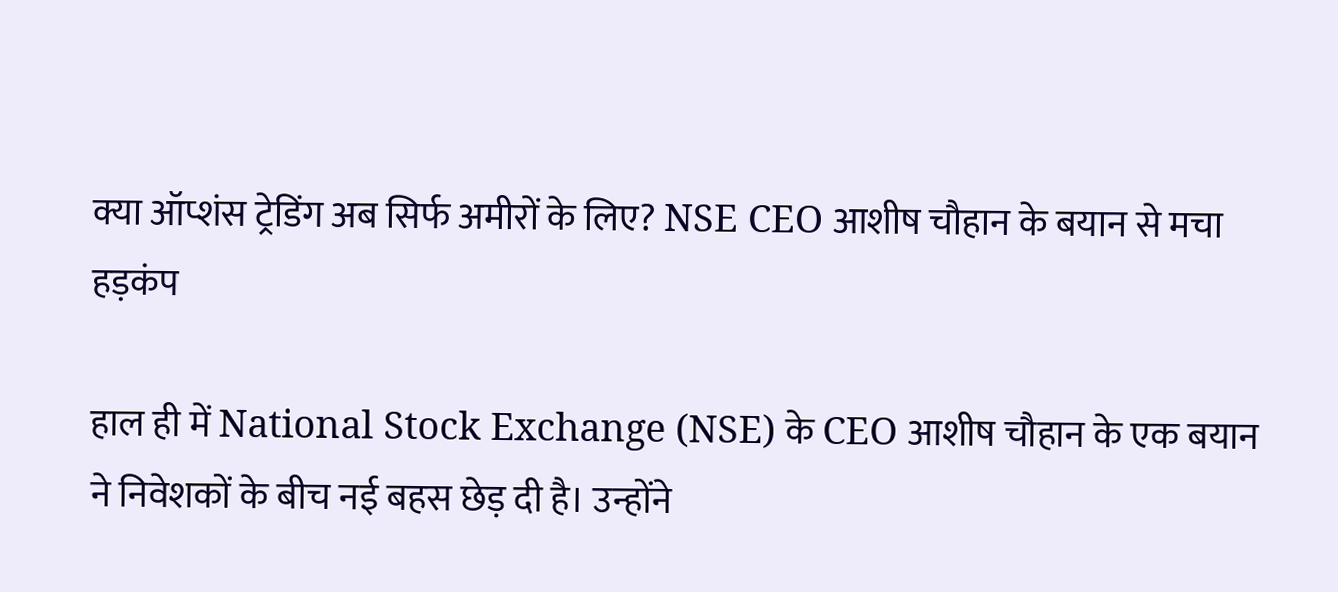क्या ऑप्शंस ट्रेडिंग अब सिर्फ अमीरों के लिए? NSE CEO आशीष चौहान के बयान से मचा हड़कंप

हाल ही में National Stock Exchange (NSE) के CEO आशीष चौहान के एक बयान ने निवेशकों के बीच नई बहस छेड़ दी है। उन्होंने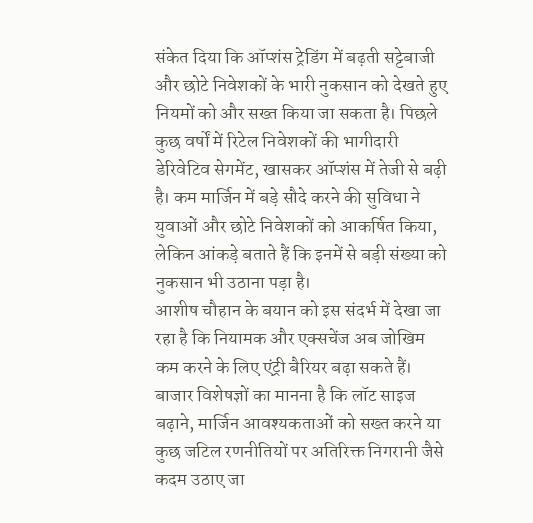संकेत दिया कि ऑप्शंस ट्रेडिंग में बढ़ती सट्टेबाजी और छोटे निवेशकों के भारी नुकसान को देखते हुए नियमों को और सख्त किया जा सकता है। पिछले कुछ वर्षों में रिटेल निवेशकों की भागीदारी डेरिवेटिव सेगमेंट, खासकर ऑप्शंस में तेजी से बढ़ी है। कम मार्जिन में बड़े सौदे करने की सुविधा ने युवाओं और छोटे निवेशकों को आकर्षित किया, लेकिन आंकड़े बताते हैं कि इनमें से बड़ी संख्या को नुकसान भी उठाना पड़ा है।
आशीष चौहान के बयान को इस संदर्भ में देखा जा रहा है कि नियामक और एक्सचेंज अब जोखिम कम करने के लिए एंट्री बैरियर बढ़ा सकते हैं। बाजार विशेषज्ञों का मानना है कि लॉट साइज बढ़ाने, मार्जिन आवश्यकताओं को सख्त करने या कुछ जटिल रणनीतियों पर अतिरिक्त निगरानी जैसे कदम उठाए जा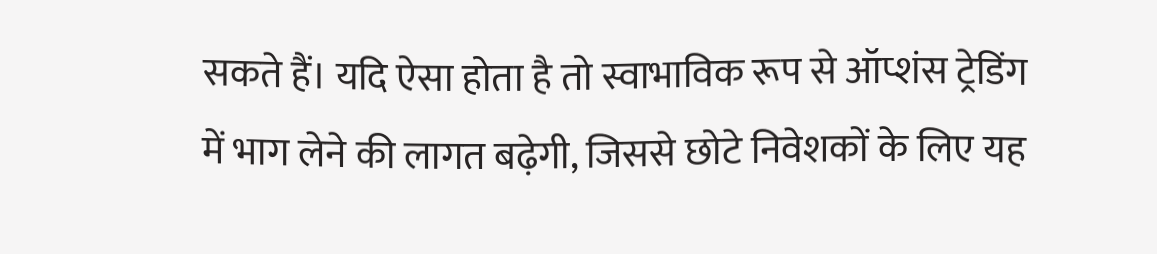सकते हैं। यदि ऐसा होता है तो स्वाभाविक रूप से ऑप्शंस ट्रेडिंग में भाग लेने की लागत बढ़ेगी, जिससे छोटे निवेशकों के लिए यह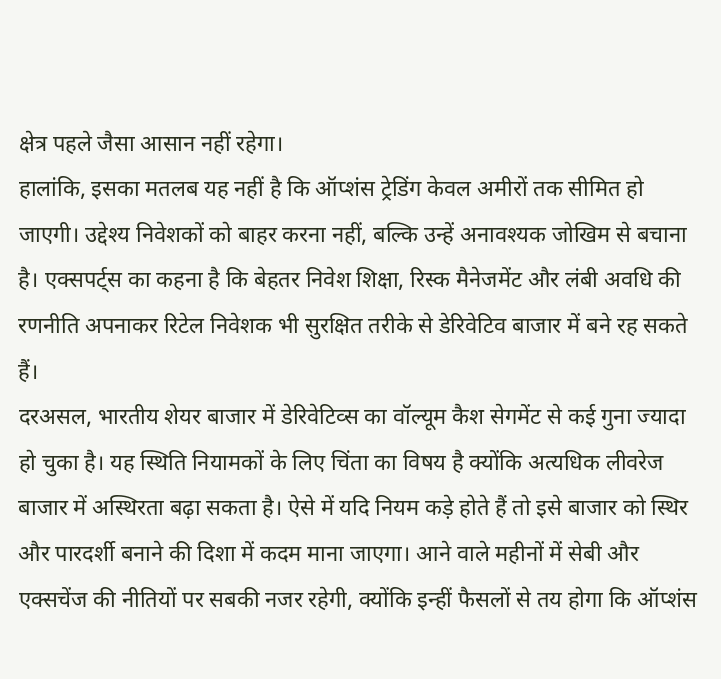क्षेत्र पहले जैसा आसान नहीं रहेगा।
हालांकि, इसका मतलब यह नहीं है कि ऑप्शंस ट्रेडिंग केवल अमीरों तक सीमित हो जाएगी। उद्देश्य निवेशकों को बाहर करना नहीं, बल्कि उन्हें अनावश्यक जोखिम से बचाना है। एक्सपर्ट्स का कहना है कि बेहतर निवेश शिक्षा, रिस्क मैनेजमेंट और लंबी अवधि की रणनीति अपनाकर रिटेल निवेशक भी सुरक्षित तरीके से डेरिवेटिव बाजार में बने रह सकते हैं।
दरअसल, भारतीय शेयर बाजार में डेरिवेटिव्स का वॉल्यूम कैश सेगमेंट से कई गुना ज्यादा हो चुका है। यह स्थिति नियामकों के लिए चिंता का विषय है क्योंकि अत्यधिक लीवरेज बाजार में अस्थिरता बढ़ा सकता है। ऐसे में यदि नियम कड़े होते हैं तो इसे बाजार को स्थिर और पारदर्शी बनाने की दिशा में कदम माना जाएगा। आने वाले महीनों में सेबी और एक्सचेंज की नीतियों पर सबकी नजर रहेगी, क्योंकि इन्हीं फैसलों से तय होगा कि ऑप्शंस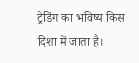ट्रेडिंग का भविष्य किस दिशा में जाता है।